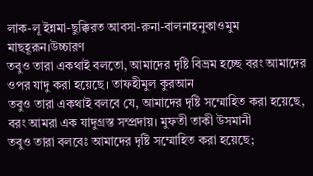লাক-লূ ইন্নমা-ছুক্কিরত আবসা-রুনা-বালনাহনুকাওমুম মাছহূরূন।উচ্চারণ
তবুও তারা একথাই বলতো, আমাদের দৃষ্টি বিভ্রম হচ্ছে বরং আমাদের ওপর যাদু করা হয়েছে। তাফহীমুল কুরআন
তবুও তারা একথাই বলবে যে, আমাদের দৃষ্টি সম্মোহিত করা হয়েছে, বরং আমরা এক যাদুগ্রস্ত সম্প্রদায়। মুফতী তাকী উসমানী
তবুও তারা বলবেঃ আমাদের দৃষ্টি সম্মোহিত করা হয়েছে;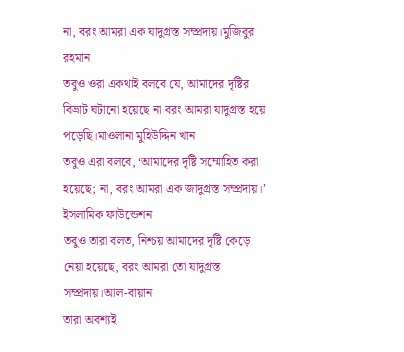না, বরং আমরা এক যাদুগ্রস্ত সম্প্রদায়।মুজিবুর রহমান
তবুও ওরা একথাই বলবে যে, আমাদের দৃষ্টির বিভ্রাট ঘটানো হয়েছে না বরং আমরা যাদুগ্রস্ত হয়ে পড়েছি।মাওলানা মুহিউদ্দিন খান
তবুও এরা বলবে, ‘আমাদের দৃষ্টি সম্মোহিত করা হয়েছে; না, বরং আমরা এক জাদুগ্রস্ত সম্প্রদায়।’ ইসলামিক ফাউন্ডেশন
তবুও তারা বলত, নিশ্চয় আমাদের দৃষ্টি কেড়ে নেয়া হয়েছে, বরং আমরা তো যাদুগ্রস্ত সম্প্রদায়।আল-বায়ান
তারা অবশ্যই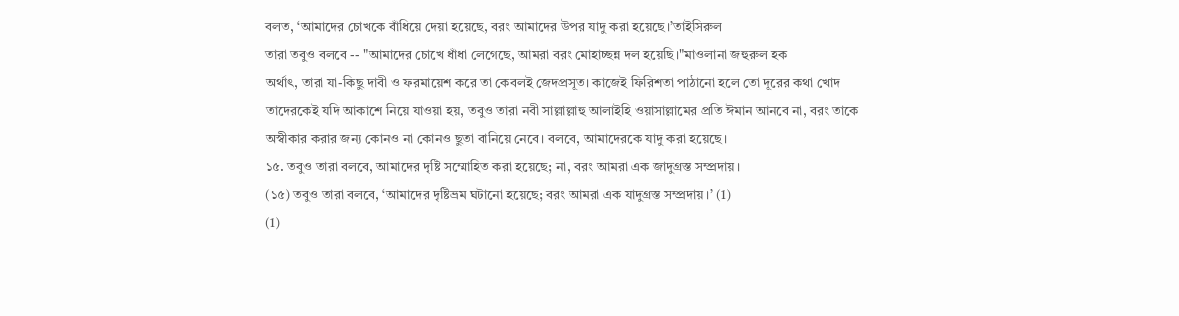বলত, ‘আমাদের চোখকে বাঁধিয়ে দেয়া হয়েছে, বরং আমাদের উপর যাদু করা হয়েছে।’তাইসিরুল
তারা তবুও বলবে -- "আমাদের চোখে ধাঁধা লেগেছে, আমরা বরং মোহাচ্ছন্ন দল হয়েছি।"মাওলানা জহুরুল হক
অর্থাৎ, তারা যা-কিছু দাবী ও ফরমায়েশ করে তা কেবলই জেদপ্রসূত। কাজেই ফিরিশতা পাঠানো হলে তো দূরের কথা খোদ তাদেরকেই যদি আকাশে নিয়ে যাওয়া হয়, তবুও তারা নবী সাল্লাল্লাহু আলাইহি ওয়াসাল্লামের প্রতি ঈমান আনবে না, বরং তাকে অস্বীকার করার জন্য কোনও না কোনও ছুতা বানিয়ে নেবে। বলবে, আমাদেরকে যাদু করা হয়েছে।
১৫. তবুও তারা বলবে, আমাদের দৃষ্টি সম্মোহিত করা হয়েছে; না, বরং আমরা এক জাদুগ্রস্ত সম্প্রদায়।
(১৫) তবুও তারা বলবে, ‘আমাদের দৃষ্টিভ্রম ঘটানো হয়েছে; বরং আমরা এক যাদুগ্রস্ত সম্প্রদায়।’ (1)
(1)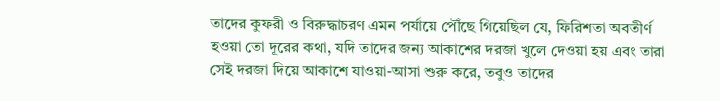তাদের কুফরী ও বিরুদ্ধাচরণ এমন পর্যায়ে পৌঁছে গিয়েছিল যে, ফিরিশতা অবতীর্ণ হওয়া তো দূরের কথা, যদি তাদের জন্য আকাশের দরজা খুলে দেওয়া হয় এবং তারা সেই দরজা দিয়ে আকাশে যাওয়া-আসা শুরু করে, তবুও তাদের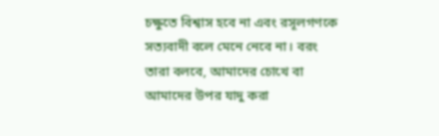চক্ষুতে বিশ্বাস হবে না এবং রসূলগণকে সত্যবাদী বলে মেনে নেবে না। বরং তারা বলবে, আমাদের চোখে বা আমাদের উপর যাদু করা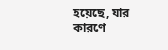হয়েছে, যার কারণে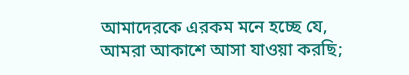আমাদেরকে এরকম মনে হচ্ছে যে, আমরা আকাশে আসা যাওয়া করছি;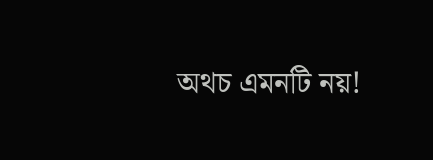অথচ এমনটি নয়!